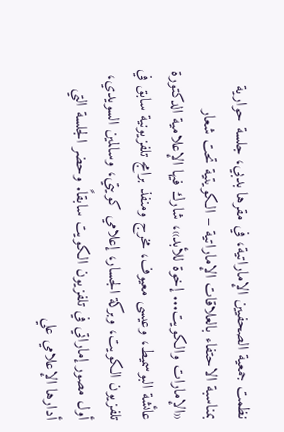نظمت جمعية الصحفيين الإماراتية، في مقرها بدبي، جلسة حوارية بمناسبة الاحتفاء بالعلاقات الإماراتية – الكويتية تحت شعار «الإمارات والكويت... إخوة للأبد»، شارك فيها الإعلامية الدكتورة عائشة البوسميط، وعيسى معيوف، مخرج ومنفذ برامج تلفزيونية سابق في تلفزيون الكويت، وبركة الجسار، إعلامي كويتي، وسالمين السويدي، أول مصور إماراتي في تلفزيون الكويت سابقاً. وحضر الجلسة التي أدارها الإعلامي علي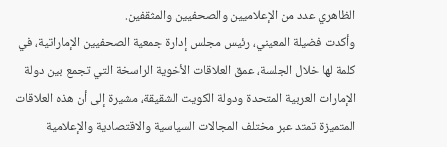الظاهري عدد من الإعلاميين والصحفيين والمثقفين.
وأكدت فضيلة المعيني، رئيس مجلس إدارة جمعية الصحفيين الإماراتية، في كلمة لها خلال الجلسة، عمق العلاقات الأخوية الراسخة التي تجمع بين دولة الإمارات العربية المتحدة ودولة الكويت الشقيقة، مشيرة إلى أن هذه العلاقات المتميزة تمتد عبر مختلف المجالات السياسية والاقتصادية والإعلامية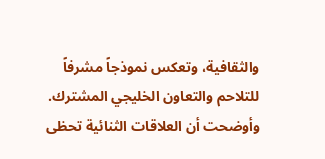والثقافية، وتعكس نموذجاً مشرفاً للتلاحم والتعاون الخليجي المشترك.
وأوضحت أن العلاقات الثنائية تحظى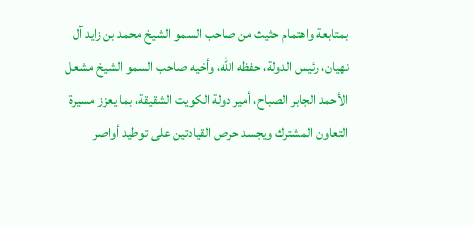بمتابعة واهتمام حثيث من صاحب السمو الشيخ محمد بن زايد آل نهيان، رئيس الدولة، حفظه الله، وأخيه صاحب السمو الشيخ مشعل الأحمد الجابر الصباح، أمير دولة الكويت الشقيقة، بما يعزز مسيرة التعاون المشترك ويجسد حرص القيادتين على توطيد أواصر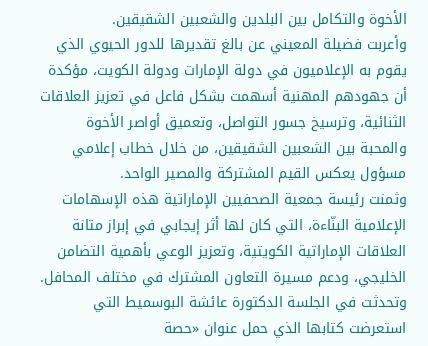الأخوة والتكامل بين البلدين والشعبين الشقيقين.
وأعربت فضيلة المعيني عن بالغ تقديرها للدور الحيوي الذي يقوم به الإعلاميون في دولة الإمارات ودولة الكويت، مؤكدة أن جهودهم المهنية أسهمت بشكل فاعل في تعزيز العلاقات الثنائية، وترسيخ جسور التواصل، وتعميق أواصر الأخوة والمحبة بين الشعبين الشقيقين، من خلال خطاب إعلامي مسؤول يعكس القيم المشتركة والمصير الواحد.
وثمنت رئيسة جمعية الصحفيين الإماراتية هذه الإسهامات الإعلامية البنّاءة، التي كان لها أثر إيجابي في إبراز متانة العلاقات الإماراتية الكويتية، وتعزيز الوعي بأهمية التضامن الخليجي، ودعم مسيرة التعاون المشترك في مختلف المحافل.
وتحدثت في الجلسة الدكتورة عائشة البوسميط التي استعرضت كتابها الذي حمل عنوان «حصة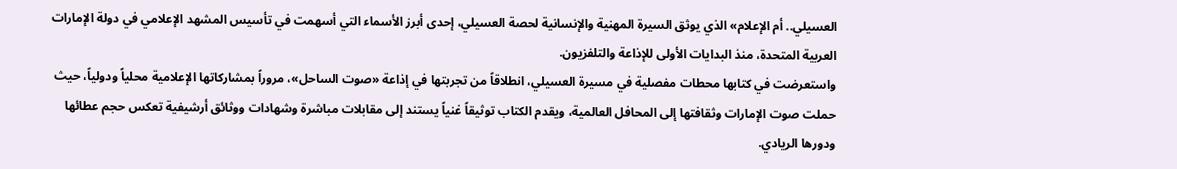العسيلي.. أم الإعلام» الذي يوثق السيرة المهنية والإنسانية لحصة العسيلي، إحدى أبرز الأسماء التي أسهمت في تأسيس المشهد الإعلامي في دولة الإمارات العربية المتحدة، منذ البدايات الأولى للإذاعة والتلفزيون.
واستعرضت في كتابها محطات مفصلية في مسيرة العسيلي، انطلاقاً من تجربتها في إذاعة «صوت الساحل»، مروراً بمشاركاتها الإعلامية محلياً ودولياً، حيث حملت صوت الإمارات وثقافتها إلى المحافل العالمية، ويقدم الكتاب توثيقاً غنياً يستند إلى مقابلات مباشرة وشهادات ووثائق أرشيفية تعكس حجم عطائها ودورها الريادي.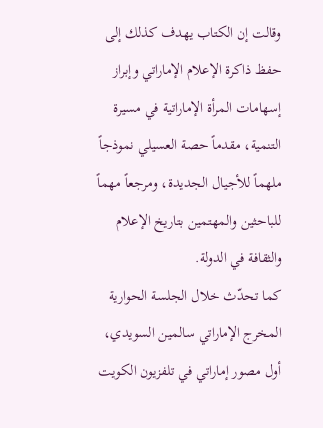وقالت إن الكتاب يهدف كذلك إلى حفظ ذاكرة الإعلام الإماراتي وإبراز إسهامات المرأة الإماراتية في مسيرة التنمية، مقدماً حصة العسيلي نموذجاً ملهماً للأجيال الجديدة، ومرجعاً مهماً للباحثين والمهتمين بتاريخ الإعلام والثقافة في الدولة.
كما تحدّث خلال الجلسة الحوارية المخرج الإماراتي سالمين السويدي، أول مصور إماراتي في تلفزيون الكويت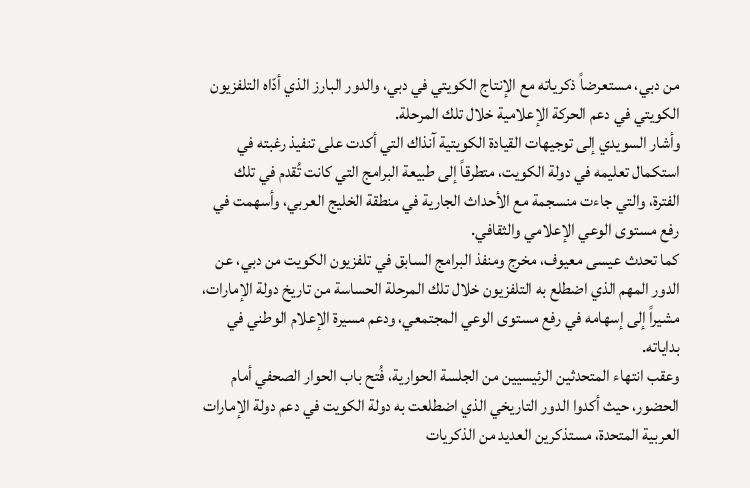من دبي، مستعرضاً ذكرياته مع الإنتاج الكويتي في دبي، والدور البارز الذي أدّاه التلفزيون الكويتي في دعم الحركة الإعلامية خلال تلك المرحلة.
وأشار السويدي إلى توجيهات القيادة الكويتية آنذاك التي أكدت على تنفيذ رغبته في استكمال تعليمه في دولة الكويت، متطرقاً إلى طبيعة البرامج التي كانت تُقدم في تلك الفترة، والتي جاءت منسجمة مع الأحداث الجارية في منطقة الخليج العربي، وأسهمت في رفع مستوى الوعي الإعلامي والثقافي.
كما تحدث عيسى معيوف، مخرج ومنفذ البرامج السابق في تلفزيون الكويت من دبي، عن الدور المهم الذي اضطلع به التلفزيون خلال تلك المرحلة الحساسة من تاريخ دولة الإمارات، مشيراً إلى إسهامه في رفع مستوى الوعي المجتمعي، ودعم مسيرة الإعلام الوطني في بداياته.
وعقب انتهاء المتحدثين الرئيسيين من الجلسة الحوارية، فُتح باب الحوار الصحفي أمام الحضور، حيث أكدوا الدور التاريخي الذي اضطلعت به دولة الكويت في دعم دولة الإمارات العربية المتحدة، مستذكرين العديد من الذكريات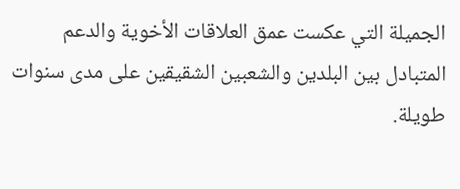الجميلة التي عكست عمق العلاقات الأخوية والدعم المتبادل بين البلدين والشعبين الشقيقين على مدى سنوات طويلة.